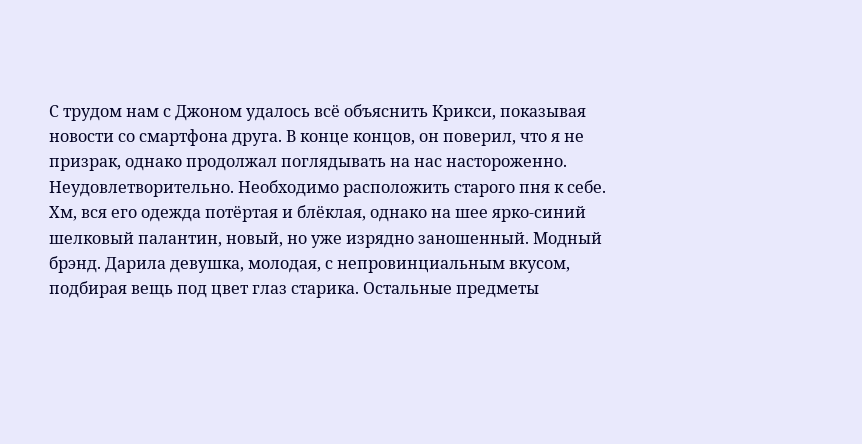С трудом нам с Джоном удалось всё объяснить Крикси, показывая новости со смартфона друга. В конце концов, он поверил, что я не призрак, однако продолжал поглядывать на нас настороженно. Неудовлетворительно. Необходимо расположить старого пня к себе. Хм, вся его одежда потёртая и блёклая, однако на шее ярко-синий шелковый палантин, новый, но уже изрядно заношенный. Модный брэнд. Дарила девушка, молодая, с непровинциальным вкусом, подбирая вещь под цвет глаз старика. Остальные предметы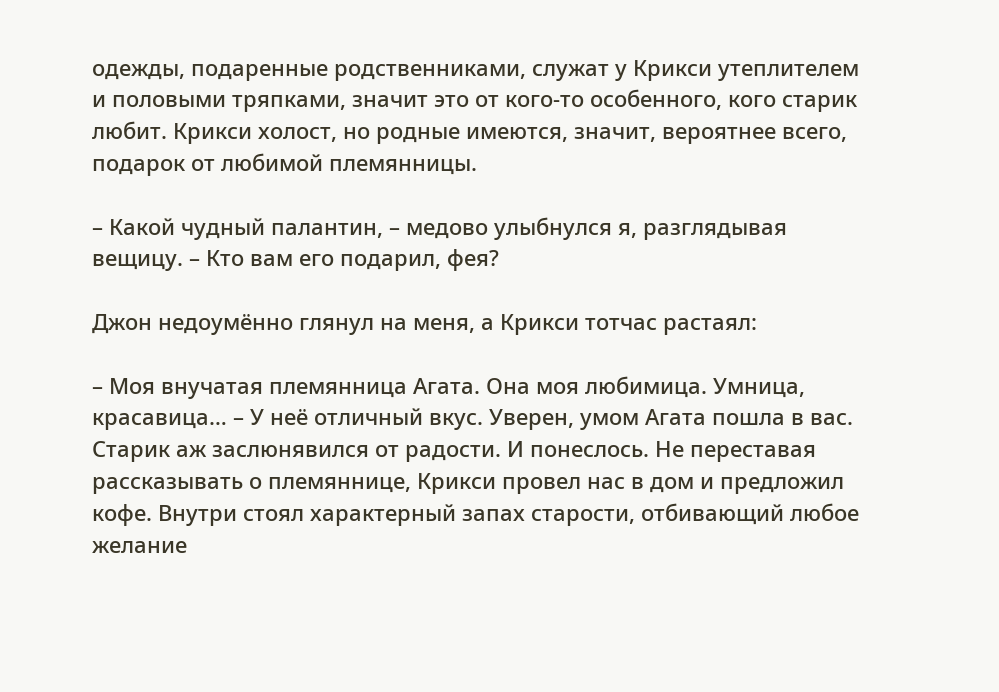одежды, подаренные родственниками, служат у Крикси утеплителем и половыми тряпками, значит это от кого-то особенного, кого старик любит. Крикси холост, но родные имеются, значит, вероятнее всего, подарок от любимой племянницы.

– Какой чудный палантин, – медово улыбнулся я, разглядывая вещицу. – Кто вам его подарил, фея?

Джон недоумённо глянул на меня, а Крикси тотчас растаял:

– Моя внучатая племянница Агата. Она моя любимица. Умница, красавица… – У неё отличный вкус. Уверен, умом Агата пошла в вас. Старик аж заслюнявился от радости. И понеслось. Не переставая рассказывать о племяннице, Крикси провел нас в дом и предложил кофе. Внутри стоял характерный запах старости, отбивающий любое желание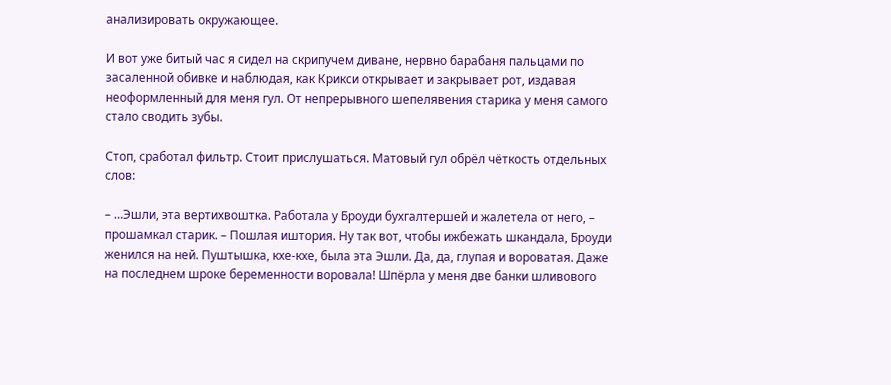анализировать окружающее.

И вот уже битый час я сидел на скрипучем диване, нервно барабаня пальцами по засаленной обивке и наблюдая, как Крикси открывает и закрывает рот, издавая неоформленный для меня гул. От непрерывного шепелявения старика у меня самого стало сводить зубы.

Стоп, сработал фильтр. Стоит прислушаться. Матовый гул обрёл чёткость отдельных слов:

– …Эшли, эта вертихвоштка. Работала у Броуди бухгалтершей и жалетела от него, – прошамкал старик. – Пошлая иштория. Ну так вот, чтобы ижбежать шкандала, Броуди женился на ней. Пуштышка, кхе-кхе, была эта Эшли. Да, да, глупая и вороватая. Даже на последнем шроке беременности воровала! Шпёрла у меня две банки шливового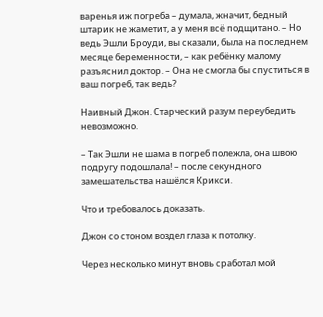варенья иж погреба – думала, жначит, бедный штарик не жаметит, а у меня всё подщитано. – Но ведь Эшли Броуди, вы сказали, была на последнем месяце беременности, – как ребёнку малому разъяснил доктор. – Она не смогла бы спуститься в ваш погреб, так ведь?

Наивный Джон. Старческий разум переубедить невозможно.

– Так Эшли не шама в погреб полежла, она швою подругу подошлала! – после секундного замешательства нашёлся Крикси.

Что и требовалось доказать.

Джон со стоном воздел глаза к потолку.

Через несколько минут вновь сработал мой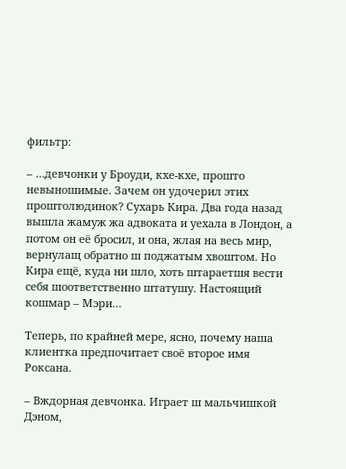фильтр:

– …девчонки у Броуди, кхе-кхе, прошто невыношимые. Зачем он удочерил этих проштолюдинок? Сухарь Кира. Два года назад вышла жамуж жа адвоката и уехала в Лондон, а потом он её бросил, и она, жлая на весь мир, вернулащ обратно ш поджатым хвоштом. Но Кира ещё, куда ни шло, хоть штараетшя вести себя шоответственно штатушу. Настоящий кошмар – Мэри…

Теперь, по крайней мере, ясно, почему наша клиентка предпочитает своё второе имя Роксана.

– Вждорная девчонка. Играет ш мальчишкой Дэном,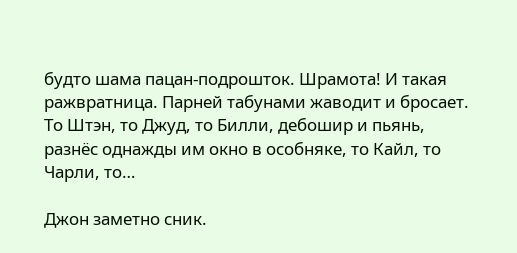будто шама пацан-подрошток. Шрамота! И такая ражвратница. Парней табунами жаводит и бросает. То Штэн, то Джуд, то Билли, дебошир и пьянь, разнёс однажды им окно в особняке, то Кайл, то Чарли, то…

Джон заметно сник.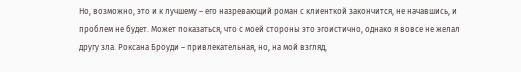Но, возможно, это и к лучшему – его назревающий роман с клиенткой закончится, не начавшись, и проблем не будет. Может показаться, что с моей стороны это эгоистично, однако я вовсе не желал другу зла. Роксана Броуди – привлекательная, но, на мой взгляд,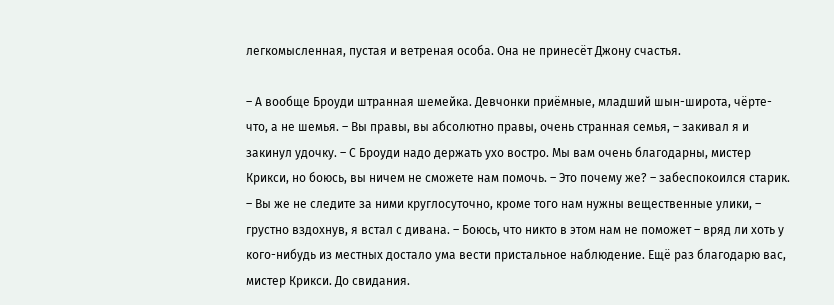легкомысленная, пустая и ветреная особа. Она не принесёт Джону счастья.

– А вообще Броуди штранная шемейка. Девчонки приёмные, младший шын-широта, чёрте-что, а не шемья. – Вы правы, вы абсолютно правы, очень странная семья, – закивал я и закинул удочку. – С Броуди надо держать ухо востро. Мы вам очень благодарны, мистер Крикси, но боюсь, вы ничем не сможете нам помочь. – Это почему же? – забеспокоился старик. – Вы же не следите за ними круглосуточно, кроме того нам нужны вещественные улики, – грустно вздохнув, я встал с дивана. – Боюсь, что никто в этом нам не поможет – вряд ли хоть у кого-нибудь из местных достало ума вести пристальное наблюдение. Ещё раз благодарю вас, мистер Крикси. До свидания.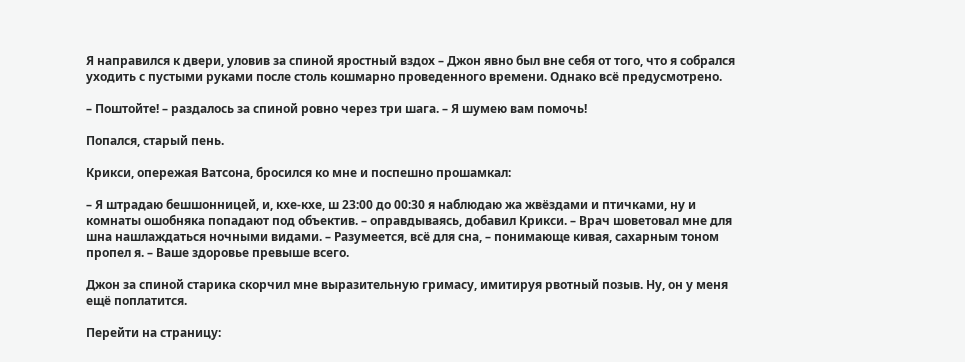Я направился к двери, уловив за спиной яростный вздох – Джон явно был вне себя от того, что я собрался уходить с пустыми руками после столь кошмарно проведенного времени. Однако всё предусмотрено.

– Поштойте! – раздалось за спиной ровно через три шага. – Я шумею вам помочь!

Попался, старый пень.

Крикси, опережая Ватсона, бросился ко мне и поспешно прошамкал:

– Я штрадаю бешшонницей, и, кхе-кхе, ш 23:00 до 00:30 я наблюдаю жа жвёздами и птичками, ну и комнаты ошобняка попадают под объектив. – оправдываясь, добавил Крикси. – Врач шоветовал мне для шна нашлаждаться ночными видами. – Разумеется, всё для сна, – понимающе кивая, сахарным тоном пропел я. – Ваше здоровье превыше всего.

Джон за спиной старика скорчил мне выразительную гримасу, имитируя рвотный позыв. Ну, он у меня ещё поплатится.

Перейти на страницу: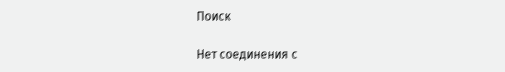Поиск

Нет соединения с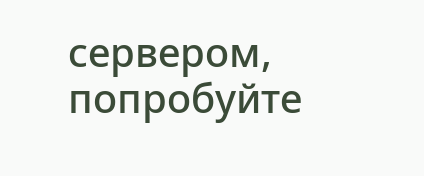сервером, попробуйте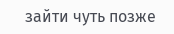зайти чуть позже